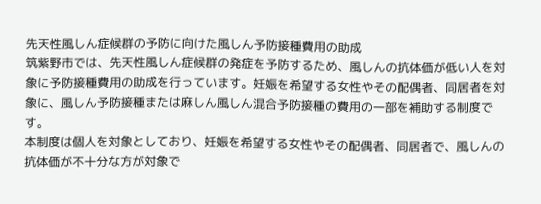先天性風しん症候群の予防に向けた風しん予防接種費用の助成
筑紫野市では、先天性風しん症候群の発症を予防するため、風しんの抗体価が低い人を対象に予防接種費用の助成を行っています。妊娠を希望する女性やその配偶者、同居者を対象に、風しん予防接種または麻しん風しん混合予防接種の費用の一部を補助する制度です。
本制度は個人を対象としており、妊娠を希望する女性やその配偶者、同居者で、風しんの抗体価が不十分な方が対象で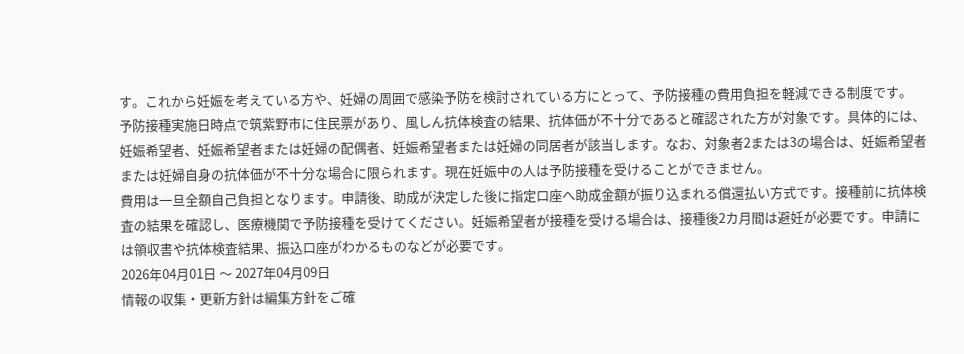す。これから妊娠を考えている方や、妊婦の周囲で感染予防を検討されている方にとって、予防接種の費用負担を軽減できる制度です。
予防接種実施日時点で筑紫野市に住民票があり、風しん抗体検査の結果、抗体価が不十分であると確認された方が対象です。具体的には、妊娠希望者、妊娠希望者または妊婦の配偶者、妊娠希望者または妊婦の同居者が該当します。なお、対象者2または3の場合は、妊娠希望者または妊婦自身の抗体価が不十分な場合に限られます。現在妊娠中の人は予防接種を受けることができません。
費用は一旦全額自己負担となります。申請後、助成が決定した後に指定口座へ助成金額が振り込まれる償還払い方式です。接種前に抗体検査の結果を確認し、医療機関で予防接種を受けてください。妊娠希望者が接種を受ける場合は、接種後2カ月間は避妊が必要です。申請には領収書や抗体検査結果、振込口座がわかるものなどが必要です。
2026年04月01日 〜 2027年04月09日
情報の収集・更新方針は編集方針をご確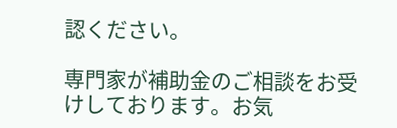認ください。

専門家が補助金のご相談をお受けしております。お気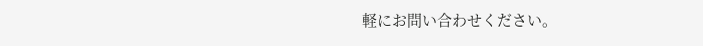軽にお問い合わせください。